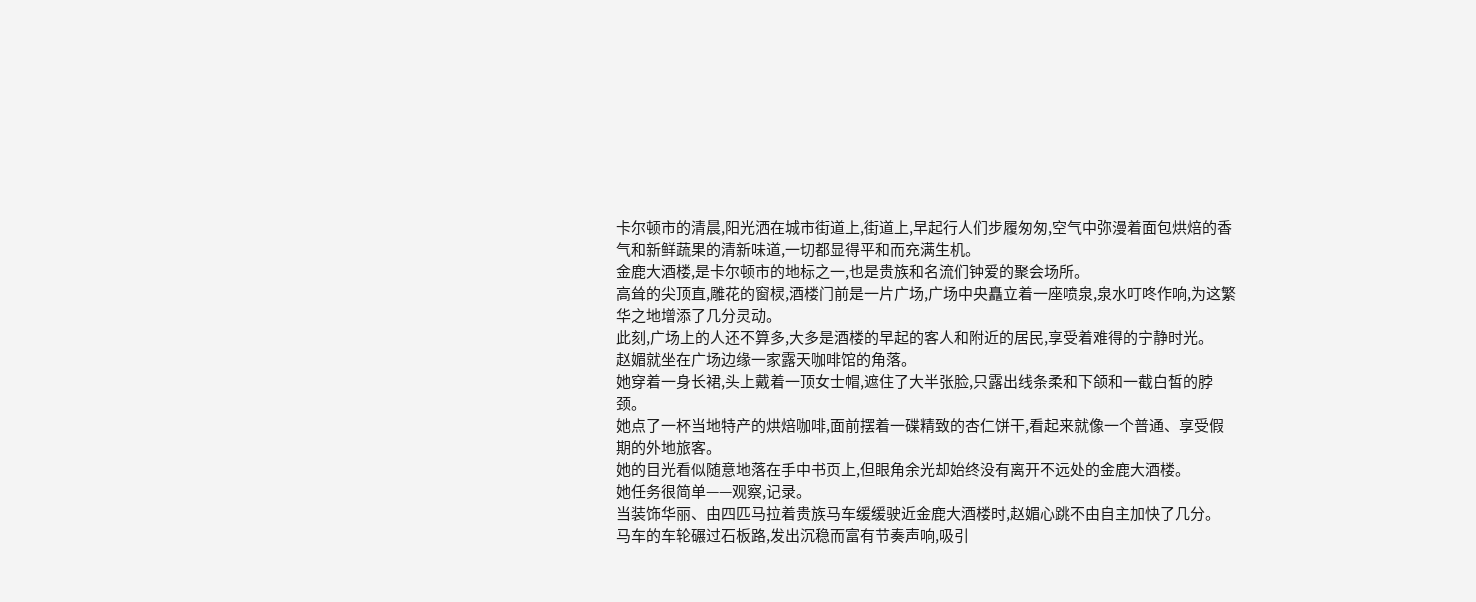卡尔顿市的清晨,阳光洒在城市街道上,街道上,早起行人们步履匆匆,空气中弥漫着面包烘焙的香气和新鲜蔬果的清新味道,一切都显得平和而充满生机。
金鹿大酒楼,是卡尔顿市的地标之一,也是贵族和名流们钟爱的聚会场所。
高耸的尖顶直,雕花的窗棂,酒楼门前是一片广场,广场中央矗立着一座喷泉,泉水叮咚作响,为这繁华之地增添了几分灵动。
此刻,广场上的人还不算多,大多是酒楼的早起的客人和附近的居民,享受着难得的宁静时光。
赵媚就坐在广场边缘一家露天咖啡馆的角落。
她穿着一身长裙,头上戴着一顶女士帽,遮住了大半张脸,只露出线条柔和下颌和一截白皙的脖颈。
她点了一杯当地特产的烘焙咖啡,面前摆着一碟精致的杏仁饼干,看起来就像一个普通、享受假期的外地旅客。
她的目光看似随意地落在手中书页上,但眼角余光却始终没有离开不远处的金鹿大酒楼。
她任务很简单——观察,记录。
当装饰华丽、由四匹马拉着贵族马车缓缓驶近金鹿大酒楼时,赵媚心跳不由自主加快了几分。
马车的车轮碾过石板路,发出沉稳而富有节奏声响,吸引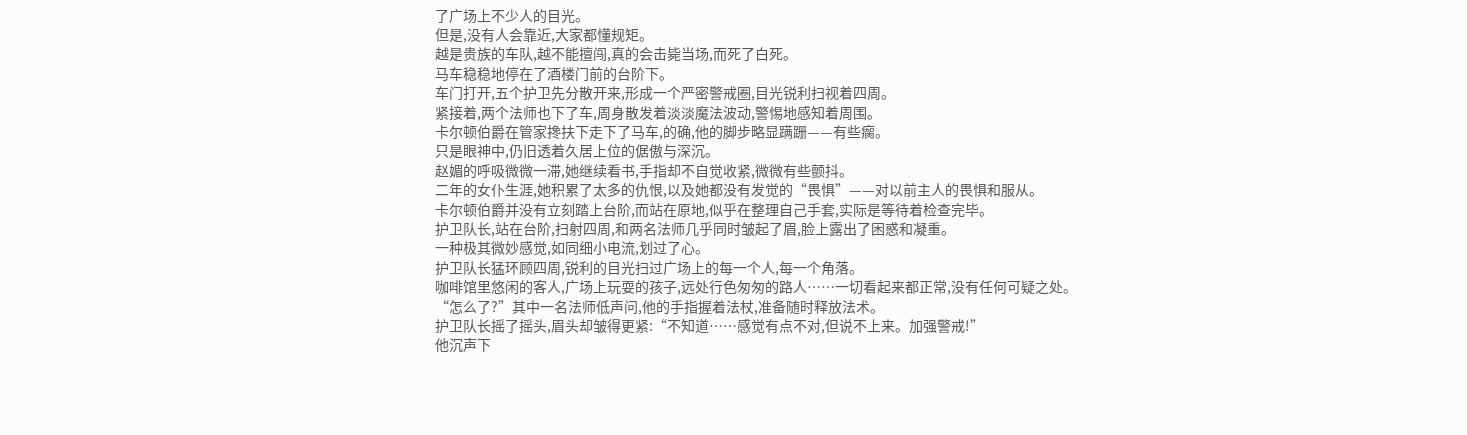了广场上不少人的目光。
但是,没有人会靠近,大家都懂规矩。
越是贵族的车队,越不能擅闯,真的会击毙当场,而死了白死。
马车稳稳地停在了酒楼门前的台阶下。
车门打开,五个护卫先分散开来,形成一个严密警戒圈,目光锐利扫视着四周。
紧接着,两个法师也下了车,周身散发着淡淡魔法波动,警惕地感知着周围。
卡尔顿伯爵在管家搀扶下走下了马车,的确,他的脚步略显蹒跚——有些瘸。
只是眼神中,仍旧透着久居上位的倨傲与深沉。
赵媚的呼吸微微一滞,她继续看书,手指却不自觉收紧,微微有些颤抖。
二年的女仆生涯,她积累了太多的仇恨,以及她都没有发觉的“畏惧”——对以前主人的畏惧和服从。
卡尔顿伯爵并没有立刻踏上台阶,而站在原地,似乎在整理自己手套,实际是等待着检查完毕。
护卫队长,站在台阶,扫射四周,和两名法师几乎同时皱起了眉,脸上露出了困惑和凝重。
一种极其微妙感觉,如同细小电流,划过了心。
护卫队长猛环顾四周,锐利的目光扫过广场上的每一个人,每一个角落。
咖啡馆里悠闲的客人,广场上玩耍的孩子,远处行色匆匆的路人……一切看起来都正常,没有任何可疑之处。
“怎么了?”其中一名法师低声问,他的手指握着法杖,准备随时释放法术。
护卫队长摇了摇头,眉头却皱得更紧:“不知道……感觉有点不对,但说不上来。加强警戒!”
他沉声下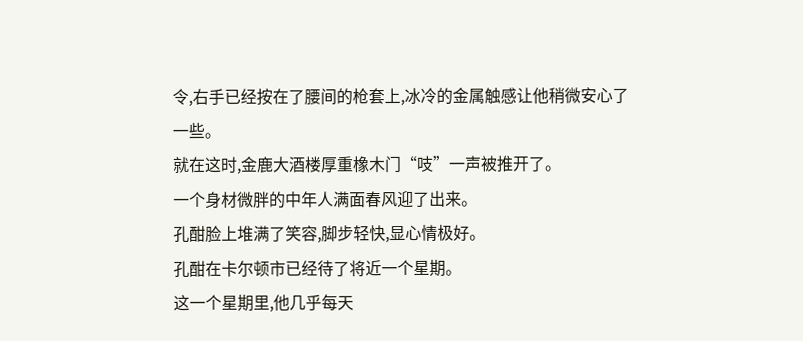令,右手已经按在了腰间的枪套上,冰冷的金属触感让他稍微安心了一些。
就在这时,金鹿大酒楼厚重橡木门“吱”一声被推开了。
一个身材微胖的中年人满面春风迎了出来。
孔酣脸上堆满了笑容,脚步轻快,显心情极好。
孔酣在卡尔顿市已经待了将近一个星期。
这一个星期里,他几乎每天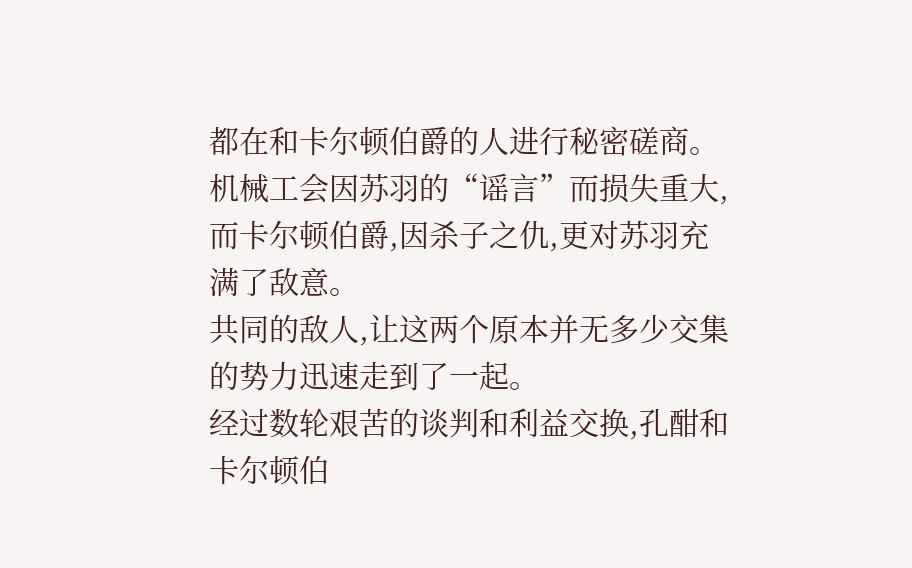都在和卡尔顿伯爵的人进行秘密磋商。
机械工会因苏羽的“谣言”而损失重大,而卡尔顿伯爵,因杀子之仇,更对苏羽充满了敌意。
共同的敌人,让这两个原本并无多少交集的势力迅速走到了一起。
经过数轮艰苦的谈判和利益交换,孔酣和卡尔顿伯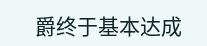爵终于基本达成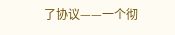了协议——一个彻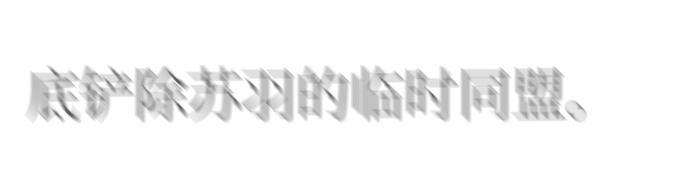底铲除苏羽的临时同盟。